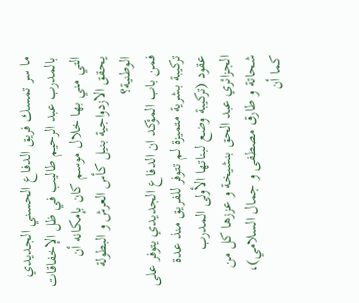ما سر تمسك فريق الدفاع الحسني الجديدي بالمدرب عبد الرحيم طاليب في ظل الإخفاقات التي مني بها خلال موسم كان بإمكانه أن يحقق الازدواجية بنيل كأس العرش و البطولة الوطنية؟
فمن باب المؤكد ان الدفاع الجديدي يتوفر على تركيبة بشرية متميزة لم تتوفر للفريق منذ عدة عقود (تركيبة وضع لبناتها الأولى المدرب الجزائري عبد الحق بنشيخة و عززها كل من شحاتة و طارق مصطفى و جمال السلامي)، كما أن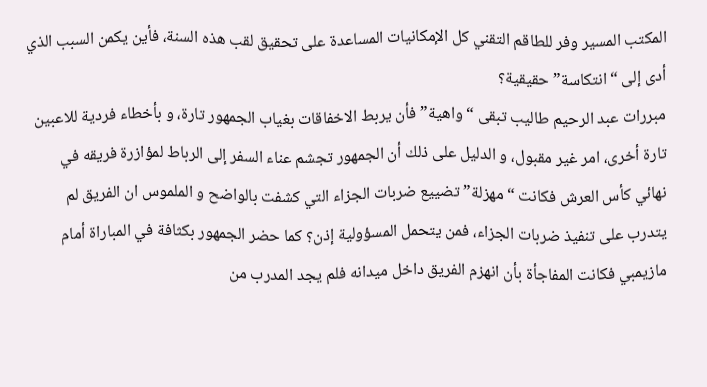المكتب المسير وفر للطاقم التقني كل الإمكانيات المساعدة على تحقيق لقب هذه السنة، فأين يكمن السبب الذي أدى إلى “انتكاسة” حقيقية؟
مبررات عبد الرحيم طاليب تبقى “واهية” فأن يربط الاخفاقات بغياب الجمهور تارة، و بأخطاء فردية للاعبين تارة أخرى، امر غير مقبول، و الدليل على ذلك أن الجمهور تجشم عناء السفر إلى الرباط لمؤازرة فريقه في نهائي كأس العرش فكانت “مهزلة” تضييع ضربات الجزاء التي كشفت بالواضح و الملموس ان الفريق لم يتدرب على تنفيذ ضربات الجزاء، فمن يتحمل المسؤولية إذن؟ كما حضر الجمهور بكثافة في المباراة أمام مازيمبي فكانت المفاجأة بأن انهزم الفريق داخل ميدانه فلم يجد المدرب من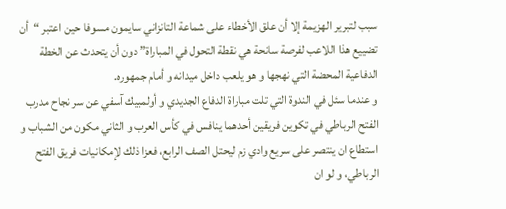سبب لتبرير الهزيمة إلا أن علق الأخطاء على شماعة التانزاني سايمون مسوفا حين اعتبر “أن تضييع هذا اللاعب لفرصة سانحة هي نقطة التحول في المباراة” دون أن يتحدث عن الخطة الدفاعية المحضة التي نهجها و هو يلعب داخل ميدانه و أمام جمهوره.
و عندما سئل في الندوة التي تلت مباراة الدفاع الجديدي و أولمبيك آسفي عن سر نجاح مدرب الفتح الرباطي في تكوين فريقين أحدهما ينافس في كأس العرب و الثاني مكون من الشباب و استطاع ان ينتصر على سريع وادي زم ليحتل الصف الرابع، فعزا ذلك لإمكانيات فريق الفتح الرباطي، و لو ان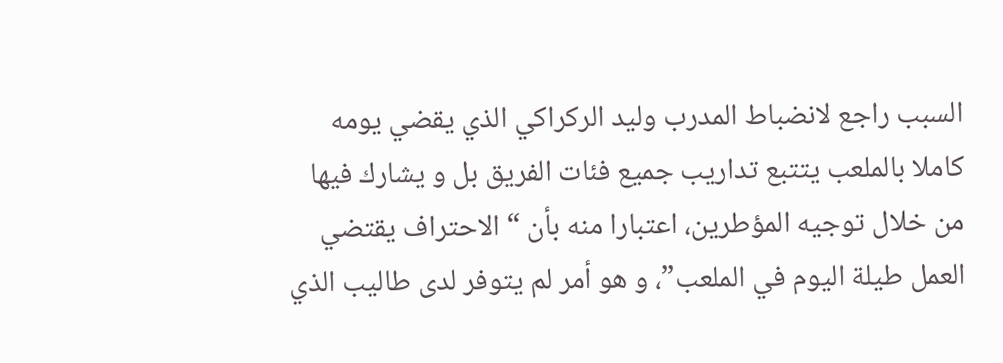السبب راجع لانضباط المدرب وليد الركراكي الذي يقضي يومه كاملا بالملعب يتتبع تداريب جميع فئات الفريق بل و يشارك فيها من خلال توجيه المؤطرين، اعتبارا منه بأن “الاحتراف يقتضي العمل طيلة اليوم في الملعب”، و هو أمر لم يتوفر لدى طاليب الذي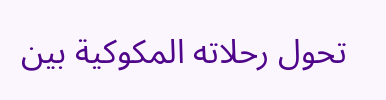تحول رحلاته المكوكية بين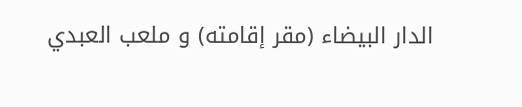الدار البيضاء (مقر إقامته) و ملعب العبدي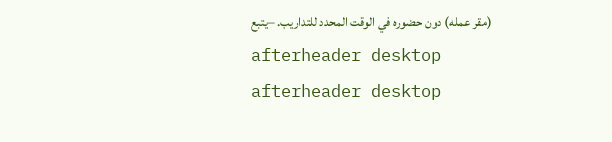(مقر عمله) دون حضوره في الوقت المحدد للتداريب. –يتبع
afterheader desktop
afterheader desktop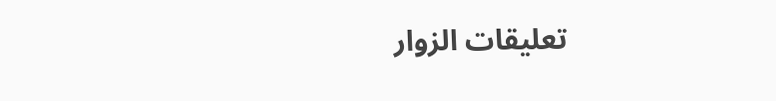تعليقات الزوار